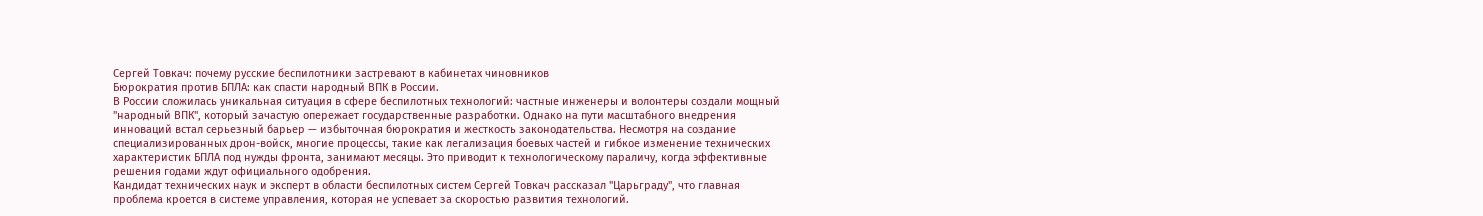Сергей Товкач: почему русские беспилотники застревают в кабинетах чиновников
Бюрократия против БПЛА: как спасти народный ВПК в России.
В России сложилась уникальная ситуация в сфере беспилотных технологий: частные инженеры и волонтеры создали мощный "народный ВПК", который зачастую опережает государственные разработки. Однако на пути масштабного внедрения инноваций встал серьезный барьер — избыточная бюрократия и жесткость законодательства. Несмотря на создание специализированных дрон-войск, многие процессы, такие как легализация боевых частей и гибкое изменение технических характеристик БПЛА под нужды фронта, занимают месяцы. Это приводит к технологическому параличу, когда эффективные решения годами ждут официального одобрения.
Кандидат технических наук и эксперт в области беспилотных систем Сергей Товкач рассказал "Царьграду", что главная проблема кроется в системе управления, которая не успевает за скоростью развития технологий.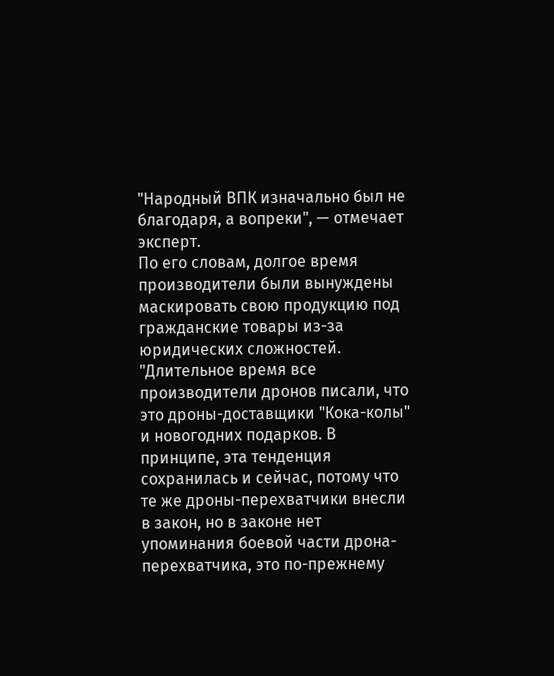"Народный ВПК изначально был не благодаря, а вопреки", — отмечает эксперт.
По его словам, долгое время производители были вынуждены маскировать свою продукцию под гражданские товары из-за юридических сложностей.
"Длительное время все производители дронов писали, что это дроны-доставщики "Кока-колы" и новогодних подарков. В принципе, эта тенденция сохранилась и сейчас, потому что те же дроны-перехватчики внесли в закон, но в законе нет упоминания боевой части дрона-перехватчика, это по-прежнему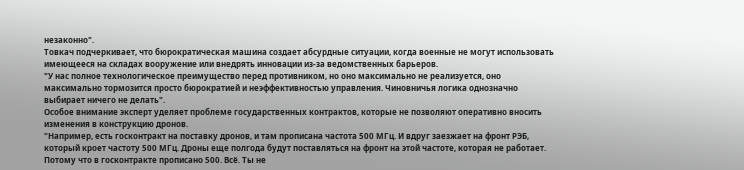незаконно".
Товкач подчеркивает, что бюрократическая машина создает абсурдные ситуации, когда военные не могут использовать имеющееся на складах вооружение или внедрять инновации из-за ведомственных барьеров.
"У нас полное технологическое преимущество перед противником, но оно максимально не реализуется, оно максимально тормозится просто бюрократией и неэффективностью управления. Чиновничья логика однозначно выбирает ничего не делать".
Особое внимание эксперт уделяет проблеме государственных контрактов, которые не позволяют оперативно вносить изменения в конструкцию дронов.
"Например, есть госконтракт на поставку дронов, и там прописана частота 500 МГц. И вдруг заезжает на фронт РЭБ, который кроет частоту 500 МГц. Дроны еще полгода будут поставляться на фронт на этой частоте, которая не работает. Потому что в госконтракте прописано 500. Всё. Ты не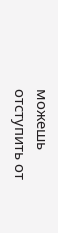можешь отступить от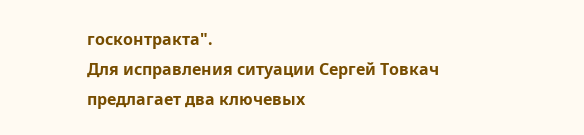госконтракта".
Для исправления ситуации Сергей Товкач предлагает два ключевых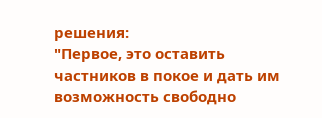решения:
"Первое, это оставить частников в покое и дать им возможность свободно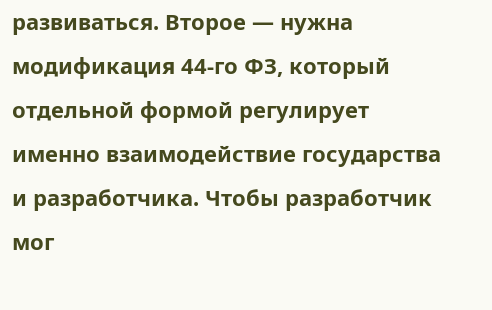развиваться. Второе — нужна модификация 44-го ФЗ, который отдельной формой регулирует именно взаимодействие государства и разработчика. Чтобы разработчик мог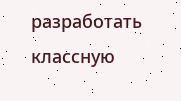разработать классную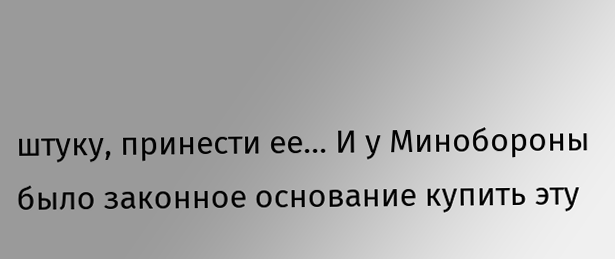штуку, принести ее... И у Минобороны было законное основание купить эту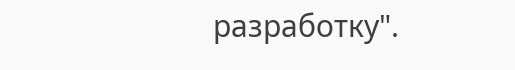разработку".